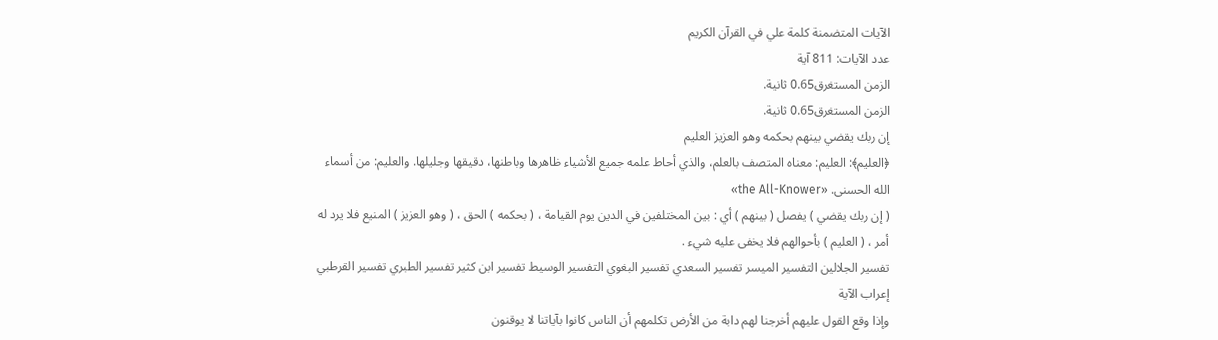الآيات المتضمنة كلمة علي في القرآن الكريم
عدد الآيات: 811 آية
الزمن المستغرق0.65 ثانية.
الزمن المستغرق0.65 ثانية.
إن ربك يقضي بينهم بحكمه وهو العزيز العليم
﴿العليم﴾: العليم: معناه المتصف بالعلم، والذي أحاط علمه جميع الأشياء ظاهرها وباطنها، دقيقها وجليلها. والعليم: من أسماء الله الحسنى. «the All-Knower»
( إن ربك يقضي ) يفصل ( بينهم ) أي : بين المختلفين في الدين يوم القيامة ، ( بحكمه ) الحق ، ( وهو العزيز ) المنيع فلا يرد له أمر ، ( العليم ) بأحوالهم فلا يخفى عليه شيء .
تفسير الجلالين التفسير الميسر تفسير السعدي تفسير البغوي التفسير الوسيط تفسير ابن كثير تفسير الطبري تفسير القرطبي إعراب الآية
وإذا وقع القول عليهم أخرجنا لهم دابة من الأرض تكلمهم أن الناس كانوا بآياتنا لا يوقنون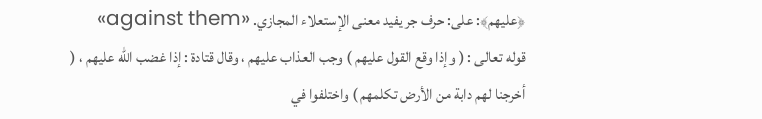﴿عليهم﴾: على: حرف جر يفيد معنى الإستعلاء المجازي. «against them»
قوله تعالى : ( وإذا وقع القول عليهم ) وجب العذاب عليهم ، وقال قتادة : إذا غضب الله عليهم ، ( أخرجنا لهم دابة من الأرض تكلمهم ) واختلفوا في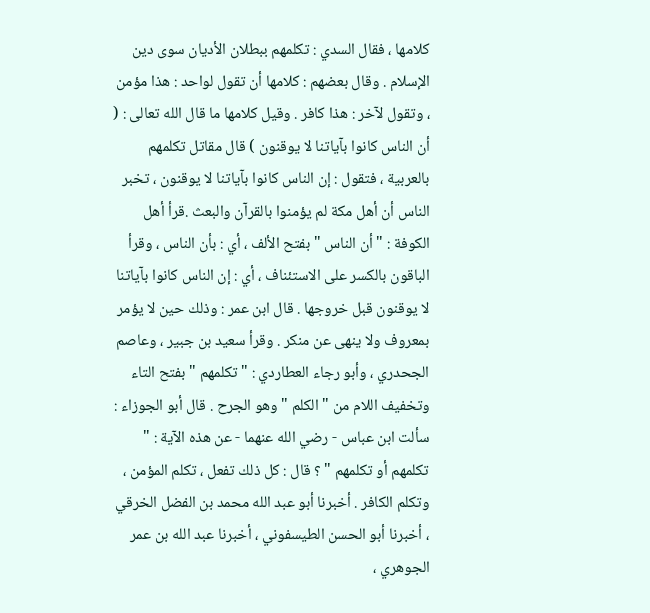كلامها ، فقال السدي : تكلمهم ببطلان الأديان سوى دين الإسلام . وقال بعضهم : كلامها أن تقول لواحد : هذا مؤمن ، وتقول لآخر : هذا كافر . وقيل كلامها ما قال الله تعالى : ( أن الناس كانوا بآياتنا لا يوقنون ) قال مقاتل تكلمهم بالعربية ، فتقول : إن الناس كانوا بآياتنا لا يوقنون ، تخبر الناس أن أهل مكة لم يؤمنوا بالقرآن والبعث .قرأ أهل الكوفة : " أن الناس " بفتح الألف ، أي : بأن الناس ، وقرأ الباقون بالكسر على الاستئناف ، أي : إن الناس كانوا بآياتنا لا يوقنون قبل خروجها . قال ابن عمر : وذلك حين لا يؤمر بمعروف ولا ينهى عن منكر . وقرأ سعيد بن جبير ، وعاصم الجحدري ، وأبو رجاء العطاردي : " تكلمهم " بفتح التاء وتخفيف اللام من " الكلم " وهو الجرح . قال أبو الجوزاء : سألت ابن عباس - رضي الله عنهما - عن هذه الآية : " تكلمهم أو تكلمهم " ؟ قال : كل ذلك تفعل ، تكلم المؤمن ، وتكلم الكافر . أخبرنا أبو عبد الله محمد بن الفضل الخرقي ، أخبرنا أبو الحسن الطيسفوني ، أخبرنا عبد الله بن عمر الجوهري ،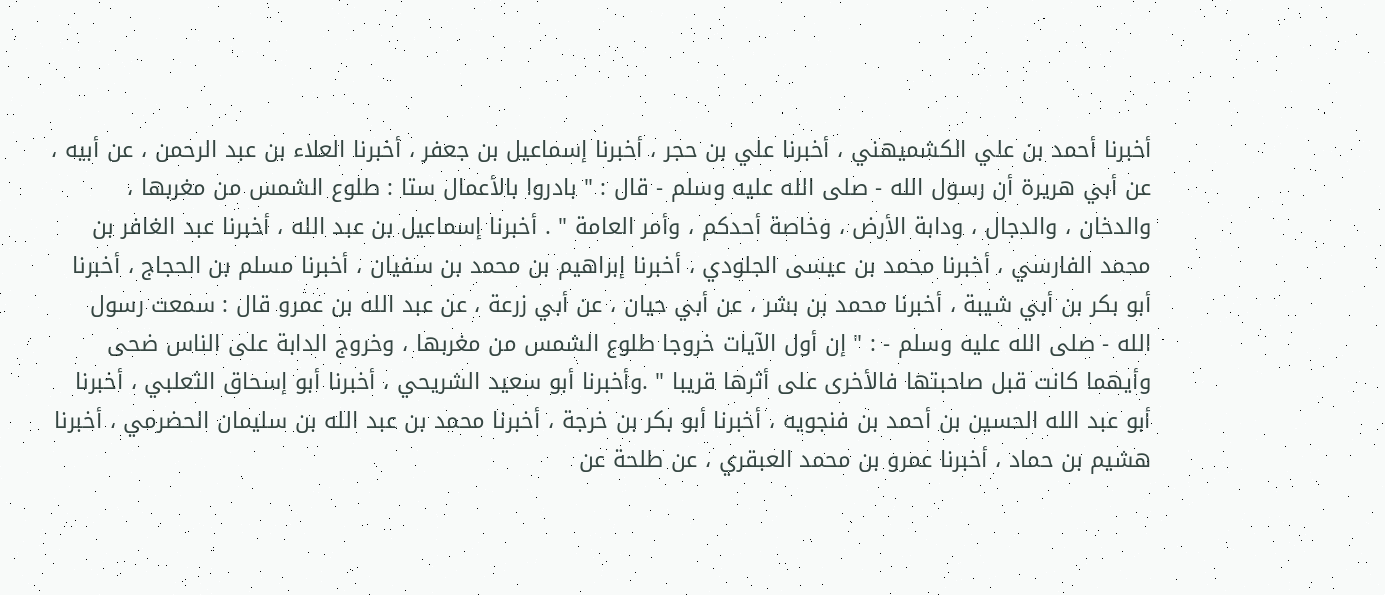أخبرنا أحمد بن علي الكشميهني ، أخبرنا علي بن حجر ، أخبرنا إسماعيل بن جعفر ، أخبرنا العلاء بن عبد الرحمن ، عن أبيه ، عن أبي هريرة أن رسول الله - صلى الله عليه وسلم - قال : " بادروا بالأعمال ستا : طلوع الشمس من مغربها ، والدخان ، والدجال ، ودابة الأرض ، وخاصة أحدكم ، وأمر العامة " . أخبرنا إسماعيل بن عبد الله ، أخبرنا عبد الغافر بن محمد الفارسي ، أخبرنا محمد بن عيسى الجلودي ، أخبرنا إبراهيم بن محمد بن سفيان ، أخبرنا مسلم بن الحجاج ، أخبرنا أبو بكر بن أبي شيبة ، أخبرنا محمد بن بشر ، عن أبي حيان ، عن أبي زرعة ، عن عبد الله بن عمرو قال : سمعت رسول الله - صلى الله عليه وسلم - : " إن أول الآيات خروجا طلوع الشمس من مغربها ، وخروج الدابة على الناس ضحى وأيهما كانت قبل صاحبتها فالأخرى على أثرها قريبا " .وأخبرنا أبو سعيد الشريحي ، أخبرنا أبو إسحاق الثعلبي ، أخبرنا أبو عبد الله الحسين بن أحمد بن فنجويه ، أخبرنا أبو بكر بن خرجة ، أخبرنا محمد بن عبد الله بن سليمان الحضرمي ، أخبرنا هشيم بن حماد ، أخبرنا عمرو بن محمد العبقري ، عن طلحة عن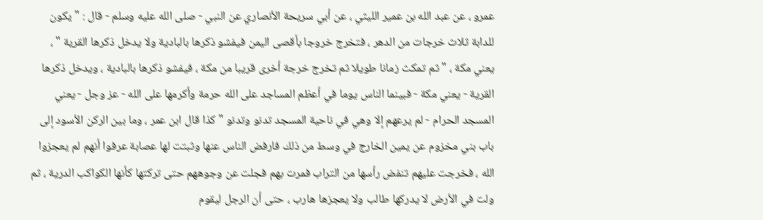عمرو ، عن عبد الله بن عمير الليثي ، عن أبي سريحة الأنصاري عن النبي - صلى الله عليه وسلم - قال : " يكون للدابة ثلاث خرجات من الدهر ، فتخرج خروجا بأقصى اليمن فيفشو ذكرها بالبادية ولا يدخل ذكرها القرية " ، يعني مكة ، " ثم تمكث زمانا طويلا ثم تخرج خرجة أخرى قريبا من مكة ، فيفشو ذكرها بالبادية ، ويدخل ذكرها القرية - يعني مكة - فبينما الناس يوما في أعظم المساجد على الله حرمة وأكرمها على الله - عز وجل - يعني المسجد الحرام - لم يرعهم إلا وهي في ناحية المسجد تدنو وتدنو " كذا قال ابن عمر ، وما بين الركن الأسود إلى باب بني مخزوم عن يمين الخارج في وسط من ذلك فارفض الناس عنها وثبتت لها عصابة عرفوا أنهم لم يعجزوا الله ، فخرجت عليهم تنفض رأسها من التراب فمرت بهم فجلت عن وجوههم حتى تركتها كأنها الكواكب الدرية ، ثم ولت في الأرض لا يدركها طالب ولا يعجزها هارب ، حتى أن الرجل ليقوم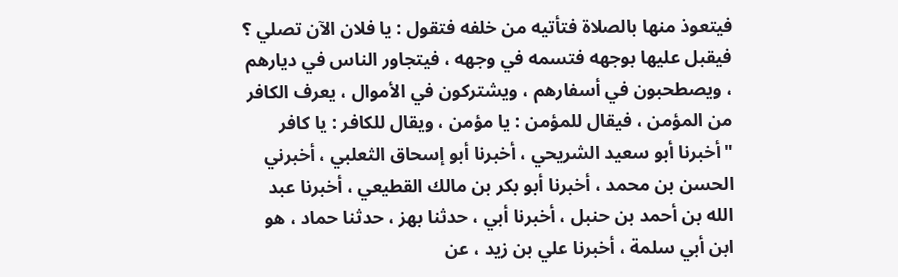فيتعوذ منها بالصلاة فتأتيه من خلفه فتقول : يا فلان الآن تصلي ؟ فيقبل عليها بوجهه فتسمه في وجهه ، فيتجاور الناس في ديارهم ، ويصطحبون في أسفارهم ، ويشتركون في الأموال ، يعرف الكافر من المؤمن ، فيقال للمؤمن : يا مؤمن ، ويقال للكافر : يا كافر "أخبرنا أبو سعيد الشريحي ، أخبرنا أبو إسحاق الثعلبي ، أخبرني الحسن بن محمد ، أخبرنا أبو بكر بن مالك القطيعي ، أخبرنا عبد الله بن أحمد بن حنبل ، أخبرنا أبي ، حدثنا بهز ، حدثنا حماد ، هو ابن أبي سلمة ، أخبرنا علي بن زيد ، عن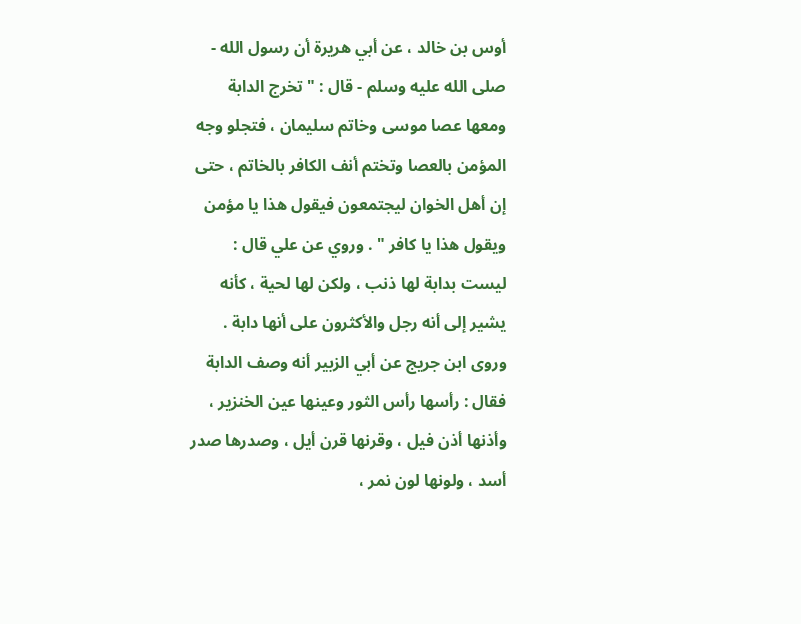أوس بن خالد ، عن أبي هريرة أن رسول الله - صلى الله عليه وسلم - قال : " تخرج الدابة ومعها عصا موسى وخاتم سليمان ، فتجلو وجه المؤمن بالعصا وتختم أنف الكافر بالخاتم ، حتى إن أهل الخوان ليجتمعون فيقول هذا يا مؤمن ويقول هذا يا كافر " . وروي عن علي قال : ليست بدابة لها ذنب ، ولكن لها لحية ، كأنه يشير إلى أنه رجل والأكثرون على أنها دابة . وروى ابن جريج عن أبي الزبير أنه وصف الدابة فقال : رأسها رأس الثور وعينها عين الخنزير ، وأذنها أذن فيل ، وقرنها قرن أيل ، وصدرها صدر أسد ، ولونها لون نمر ،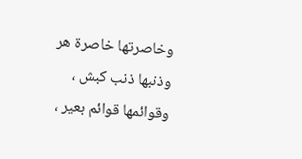وخاصرتها خاصرة هر وذنبها ذنب كبش ، وقوائمها قوائم بعير ،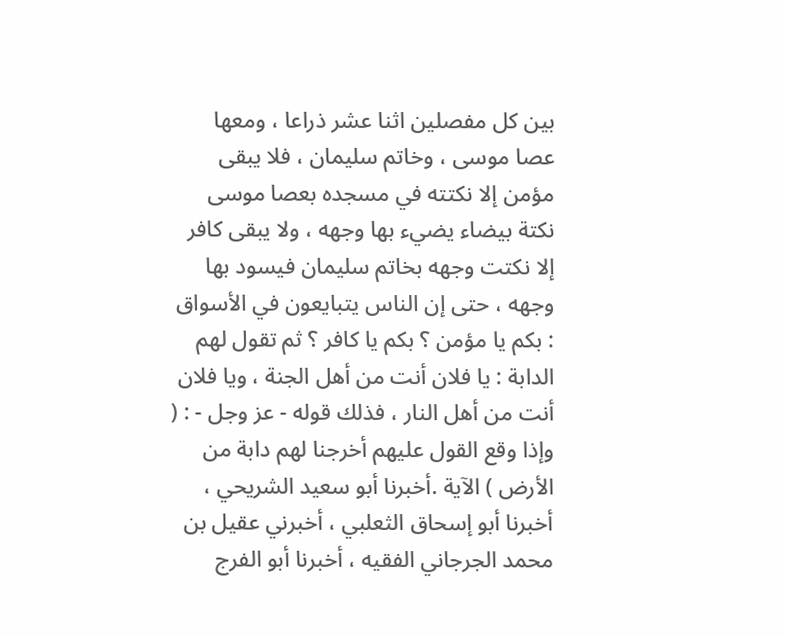بين كل مفصلين اثنا عشر ذراعا ، ومعها عصا موسى ، وخاتم سليمان ، فلا يبقى مؤمن إلا نكتته في مسجده بعصا موسى نكتة بيضاء يضيء بها وجهه ، ولا يبقى كافر إلا نكتت وجهه بخاتم سليمان فيسود بها وجهه ، حتى إن الناس يتبايعون في الأسواق : بكم يا مؤمن ؟ بكم يا كافر ؟ ثم تقول لهم الدابة : يا فلان أنت من أهل الجنة ، ويا فلان أنت من أهل النار ، فذلك قوله - عز وجل - : ( وإذا وقع القول عليهم أخرجنا لهم دابة من الأرض ) الآية .أخبرنا أبو سعيد الشريحي ، أخبرنا أبو إسحاق الثعلبي ، أخبرني عقيل بن محمد الجرجاني الفقيه ، أخبرنا أبو الفرج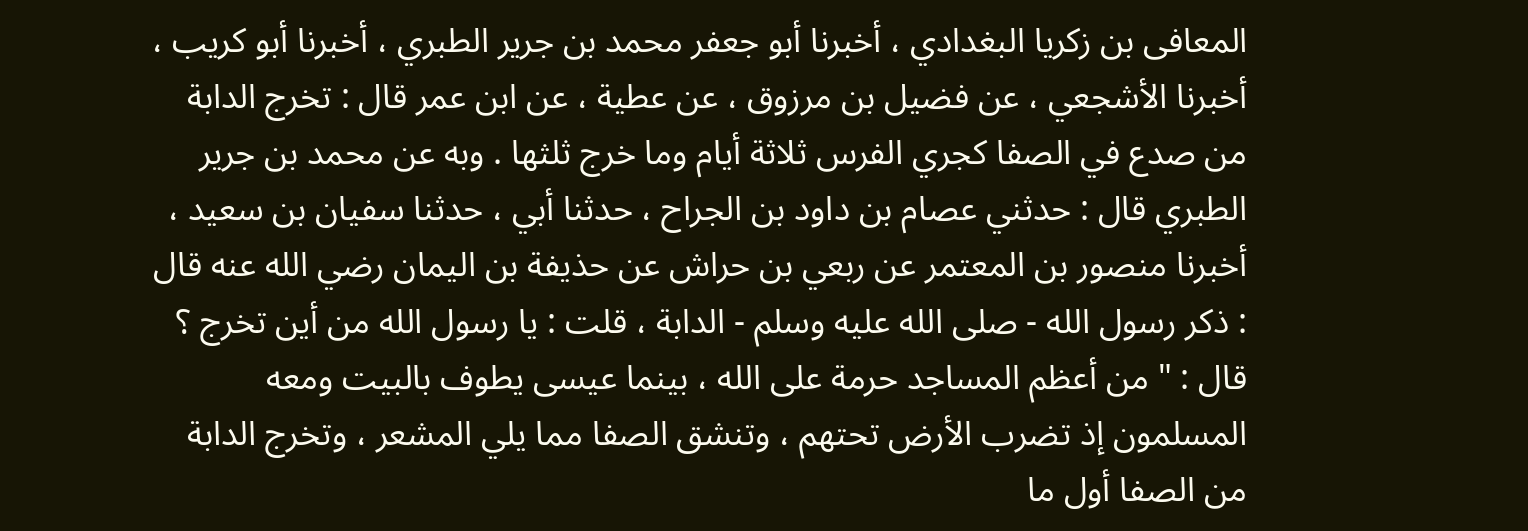المعافى بن زكريا البغدادي ، أخبرنا أبو جعفر محمد بن جرير الطبري ، أخبرنا أبو كريب ، أخبرنا الأشجعي ، عن فضيل بن مرزوق ، عن عطية ، عن ابن عمر قال : تخرج الدابة من صدع في الصفا كجري الفرس ثلاثة أيام وما خرج ثلثها . وبه عن محمد بن جرير الطبري قال : حدثني عصام بن داود بن الجراح ، حدثنا أبي ، حدثنا سفيان بن سعيد ، أخبرنا منصور بن المعتمر عن ربعي بن حراش عن حذيفة بن اليمان رضي الله عنه قال : ذكر رسول الله - صلى الله عليه وسلم - الدابة ، قلت : يا رسول الله من أين تخرج ؟ قال : " من أعظم المساجد حرمة على الله ، بينما عيسى يطوف بالبيت ومعه المسلمون إذ تضرب الأرض تحتهم ، وتنشق الصفا مما يلي المشعر ، وتخرج الدابة من الصفا أول ما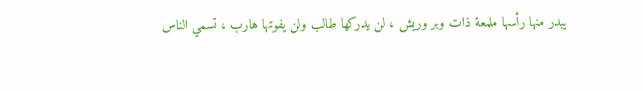يبدر منها رأسها ملمعة ذات وبر وريش ، لن يدركها طالب ولن يفوتها هارب ، تسمي الناس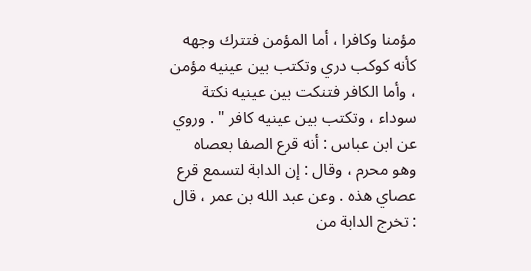مؤمنا وكافرا ، أما المؤمن فتترك وجهه كأنه كوكب دري وتكتب بين عينيه مؤمن ، وأما الكافر فتنكت بين عينيه نكتة سوداء ، وتكتب بين عينيه كافر " . وروي عن ابن عباس : أنه قرع الصفا بعصاه وهو محرم ، وقال : إن الدابة لتسمع قرع عصاي هذه . وعن عبد الله بن عمر ، قال : تخرج الدابة من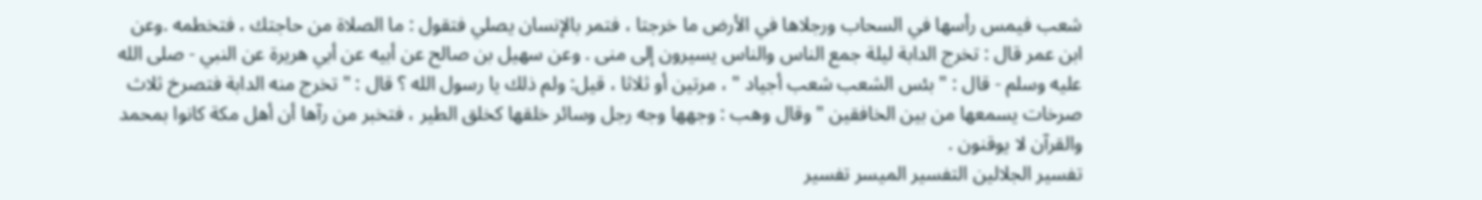شعب فيمس رأسها في السحاب ورجلاها في الأرض ما خرجتا ، فتمر بالإنسان يصلي فتقول : ما الصلاة من حاجتك ، فتخطمه .وعن ابن عمر قال : تخرج الدابة ليلة جمع الناس والناس يسيرون إلى منى . وعن سهيل بن صالح عن أبيه عن أبي هريرة عن النبي - صلى الله عليه وسلم - قال : " بئس الشعب شعب أجياد " ، مرتين أو ثلاثا ، قيل: ولم ذلك يا رسول الله ؟ قال : " تخرج منه الدابة فتصرخ ثلاث صرخات يسمعها من بين الخافقين " وقال وهب : وجهها وجه رجل وسائر خلقها كخلق الطير ، فتخبر من رآها أن أهل مكة كانوا بمحمد والقرآن لا يوقنون .
تفسير الجلالين التفسير الميسر تفسير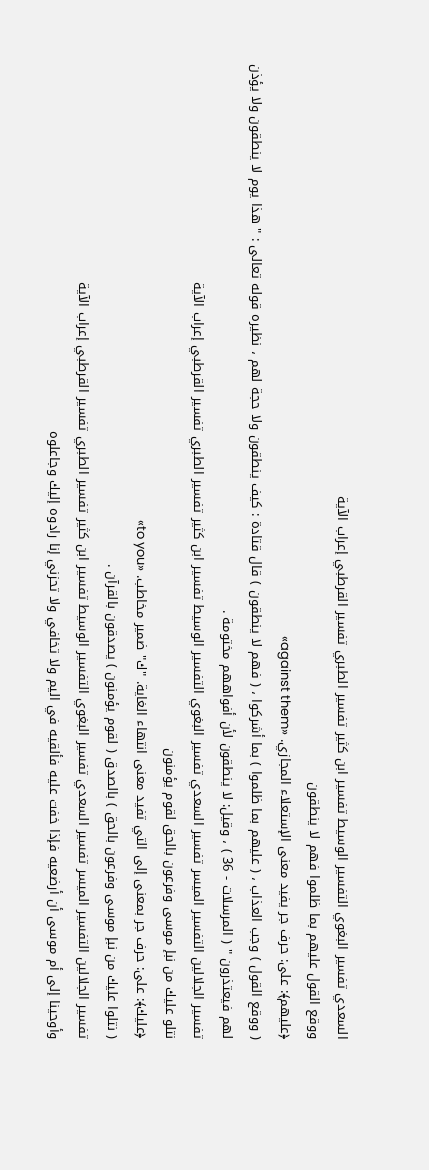السعدي تفسير البغوي التفسير الوسيط تفسير ابن كثير تفسير الطبري تفسير القرطبي إعراب الآية
ووقع القول عليهم بما ظلموا فهم لا ينطقون
﴿عليهم﴾: على: حرف جر يفيد معنى الإستعلاء المجازي. «against them»
( ووقع القول ) وجب العذاب ، ( عليهم بما ظلموا ) بما أشركوا ، ( فهم لا ينطقون ) قال قتادة : كيف ينطقون ولا حجة لهم ، نظيره قوله تعالى : " هذا يوم لا ينطقون ولا يؤذن لهم فيعتذرون " ( المرسلات - 36 ) ، وقيل: لا ينطقون لأن أفواههم مختومة .
تفسير الجلالين التفسير الميسر تفسير السعدي تفسير البغوي التفسير الوسيط تفسير ابن كثير تفسير الطبري تفسير القرطبي إعراب الآية
نتلو عليك من نبإ موسى وفرعون بالحق لقوم يؤمنون
﴿عليك﴾: على: حرف جر بمعنى إلى التي تفيد معنى انتهاء الغاية. "ك" ضمير مخاطب. «to you»
( نتلوا عليك من نبإ موسى وفرعون بالحق ) بالصدق ( لقوم يؤمنون ) يصدقون بالقرآن .
تفسير الجلالين التفسير الميسر تفسير السعدي تفسير البغوي التفسير الوسيط تفسير ابن كثير تفسير الطبري تفسير القرطبي إعراب الآية
وأوحينا إلى أم موسى أن أرضعيه فإذا خفت عليه فألقيه في اليم ولا تخافي ولا تحزني إنا رادوه إليك وجاعلوه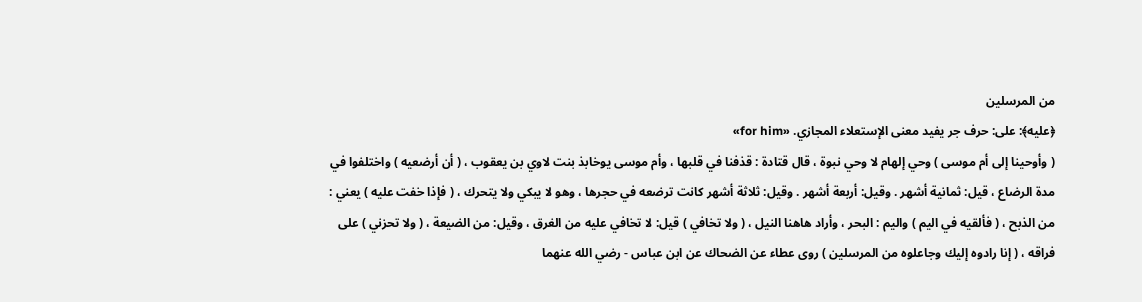من المرسلين
﴿عليه﴾: على: حرف جر يفيد معنى الإستعلاء المجازي. «for him»
( وأوحينا إلى أم موسى ) وحي إلهام لا وحي نبوة ، قال قتادة : قذفنا في قلبها ، وأم موسى يوخابذ بنت لاوي بن يعقوب ، ( أن أرضعيه ) واختلفوا في مدة الرضاع ، قيل: ثمانية أشهر . وقيل: أربعة أشهر . وقيل: ثلاثة أشهر كانت ترضعه في حجرها ، وهو لا يبكي ولا يتحرك ، ( فإذا خفت عليه ) يعني : من الذبح ، ( فألقيه في اليم ) واليم : البحر ، وأراد هاهنا النيل ، ( ولا تخافي ) قيل: لا تخافي عليه من الغرق ، وقيل: من الضيعة ، ( ولا تحزني ) على فراقه ، ( إنا رادوه إليك وجاعلوه من المرسلين ) روى عطاء عن الضحاك عن ابن عباس - رضي الله عنهما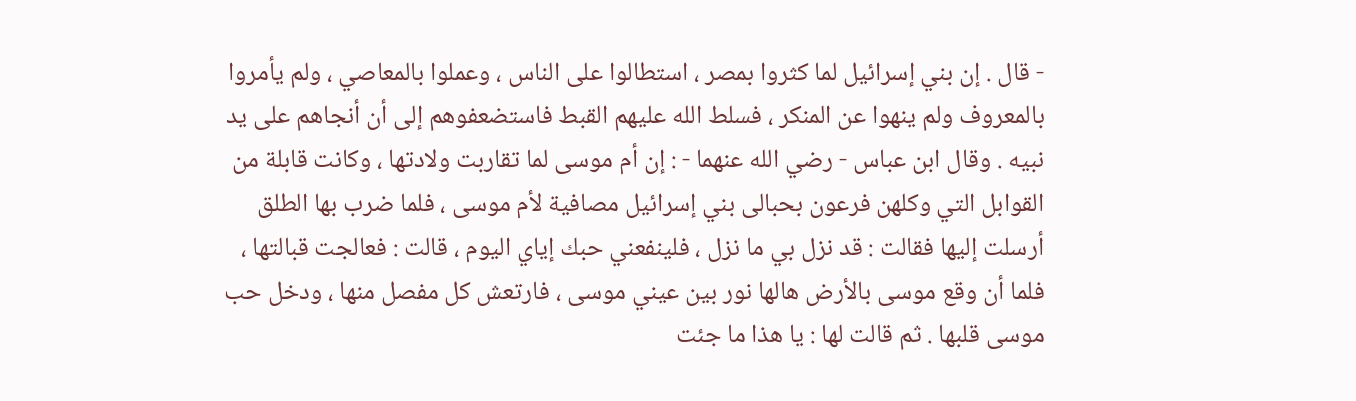- قال . إن بني إسرائيل لما كثروا بمصر ، استطالوا على الناس ، وعملوا بالمعاصي ، ولم يأمروا بالمعروف ولم ينهوا عن المنكر ، فسلط الله عليهم القبط فاستضعفوهم إلى أن أنجاهم على يد نبيه . وقال ابن عباس - رضي الله عنهما - : إن أم موسى لما تقاربت ولادتها ، وكانت قابلة من القوابل التي وكلهن فرعون بحبالى بني إسرائيل مصافية لأم موسى ، فلما ضرب بها الطلق أرسلت إليها فقالت : قد نزل بي ما نزل ، فلينفعني حبك إياي اليوم ، قالت : فعالجت قبالتها ، فلما أن وقع موسى بالأرض هالها نور بين عيني موسى ، فارتعش كل مفصل منها ، ودخل حب موسى قلبها . ثم قالت لها : يا هذا ما جئت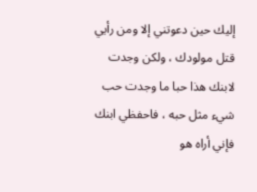إليك حين دعوتني إلا ومن رأيي قتل مولودك ، ولكن وجدت لابنك هذا حبا ما وجدت حب شيء مثل حبه ، فاحفظي ابنك فإني أراه هو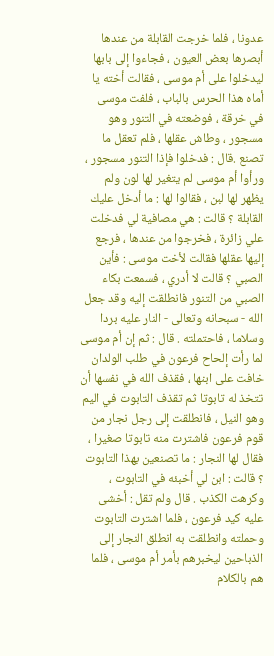عدونا ، فلما خرجت القابلة من عندها أبصرها بعض العيون ، فجاءوا إلى بابها ليدخلوا على أم موسى ، فقالت أخته يا أماه هذا الحرس بالباب ، فلفت موسى في خرقة ، فوضعته في التنور وهو مسجور ، وطاش عقلها ، فلم تعقل ما تصنع .قال : فدخلوا فإذا التنور مسجور ، ورأوا أم موسى لم يتغير لها لون ولم يظهر لها لبن ، فقالوا لها : ما أدخل عليك القابلة ؟ قالت : هي مصافية لي فدخلت علي زائرة ، فخرجوا من عندها ، فرجع إليها عقلها فقالت لأخت موسى : فأين الصبي ؟ قالت لا أدري ، فسمعت بكاء الصبي من التنور فانطلقت إليه وقد جعل الله - سبحانه وتعالى - النار عليه بردا وسلاما ، فاحتملته . قال : ثم إن أم موسى لما رأت إلحاح فرعون في طلب الولدان خافت على ابنها ، فقذف الله في نفسها أن تتخذ له تابوتا ثم تقذف التابوت في اليم وهو النيل ، فانطلقت إلى رجل نجار من قوم فرعون فاشترت منه تابوتا صغيرا ، فقال لها النجار : ما تصنعين بهذا التابوت ؟ قالت : ابن لي أخبئه في التابوت ، وكرهت الكذب . قال ولم تقل : أخشى عليه كيد فرعون ، فلما اشترت التابوت وحملته وانطلقت به انطلق النجار إلى الذباحين ليخبرهم بأمر أم موسى ، فلما هم بالكلام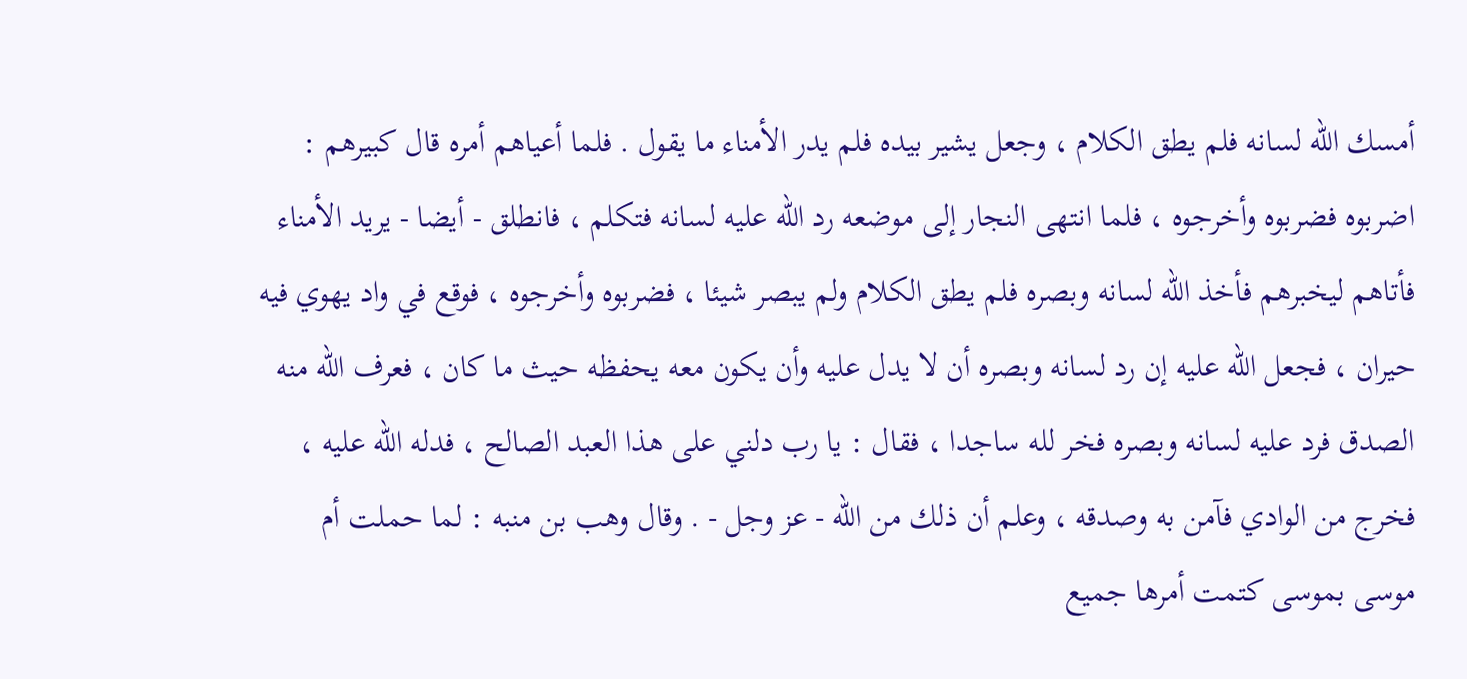أمسك الله لسانه فلم يطق الكلام ، وجعل يشير بيده فلم يدر الأمناء ما يقول . فلما أعياهم أمره قال كبيرهم : اضربوه فضربوه وأخرجوه ، فلما انتهى النجار إلى موضعه رد الله عليه لسانه فتكلم ، فانطلق - أيضا - يريد الأمناء فأتاهم ليخبرهم فأخذ الله لسانه وبصره فلم يطق الكلام ولم يبصر شيئا ، فضربوه وأخرجوه ، فوقع في واد يهوي فيه حيران ، فجعل الله عليه إن رد لسانه وبصره أن لا يدل عليه وأن يكون معه يحفظه حيث ما كان ، فعرف الله منه الصدق فرد عليه لسانه وبصره فخر لله ساجدا ، فقال : يا رب دلني على هذا العبد الصالح ، فدله الله عليه ، فخرج من الوادي فآمن به وصدقه ، وعلم أن ذلك من الله - عز وجل - . وقال وهب بن منبه : لما حملت أم موسى بموسى كتمت أمرها جميع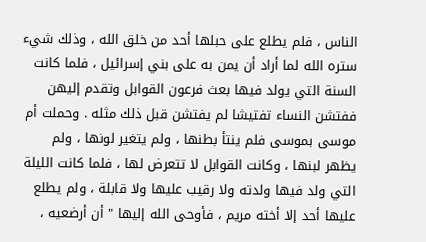الناس ، فلم يطلع على حبلها أحد من خلق الله ، وذلك شيء ستره الله لما أراد أن يمن به على بني إسرائيل ، فلما كانت السنة التي يولد فيها بعث فرعون القوابل وتقدم إليهن ففتشن النساء تفتيشا لم يفتشن قبل ذلك مثله . وحملت أم موسى بموسى فلم ينتأ بطنها ، ولم يتغير لونها ، ولم يظهر لبنها ، وكانت القوابل لا تتعرض لها ، فلما كانت الليلة التي ولد فيها ولدته ولا رقيب عليها ولا قابلة ، ولم يطلع عليها أحد إلا أخته مريم ، فأوحى الله إليها " أن أرضعيه ،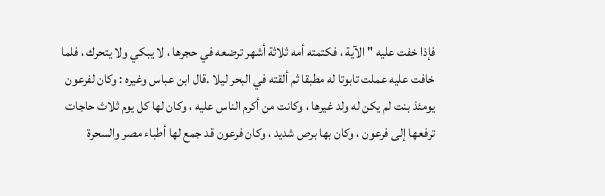فإذا خفت عليه " الآية ، فكتمته أمه ثلاثة أشهر ترضعه في حجرها ، لا يبكي ولا يتحرك ، فلما خافت عليه عملت تابوتا له مطبقا ثم ألقته في البحر ليلا .قال ابن عباس وغيره : وكان لفرعون يومئذ بنت لم يكن له ولد غيرها ، وكانت من أكرم الناس عليه ، وكان لها كل يوم ثلاث حاجات ترفعها إلى فرعون ، وكان بها برص شديد ، وكان فرعون قد جمع لها أطباء مصر والسحرة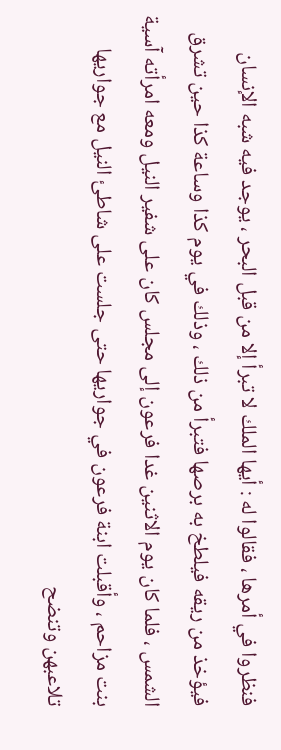فنظروا في أمرها ، فقالوا له : أيها الملك لا تبرأ إلا من قبل البحر ، يوجد فيه شبه الإنسان فيؤخذ من ريقه فيلطخ به برصها فتبرأ من ذلك ، وذلك في يوم كذا وساعة كذا حين تشرق الشمس ، فلما كان يوم الاثنين غدا فرعون إلى مجلس كان على شفير النيل ومعه امرأته آسية بنت مزاحم ، وأقبلت ابنة فرعون في جواريها حتى جلست على شاطئ النيل مع جواريها تلاعبهن وتنضح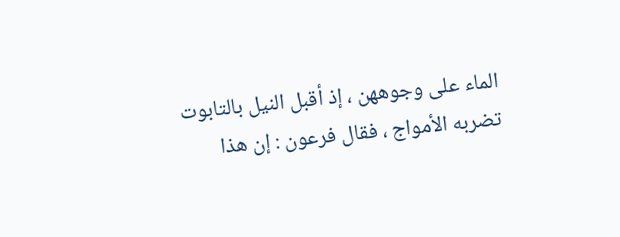الماء على وجوههن ، إذ أقبل النيل بالتابوت تضربه الأمواج ، فقال فرعون : إن هذا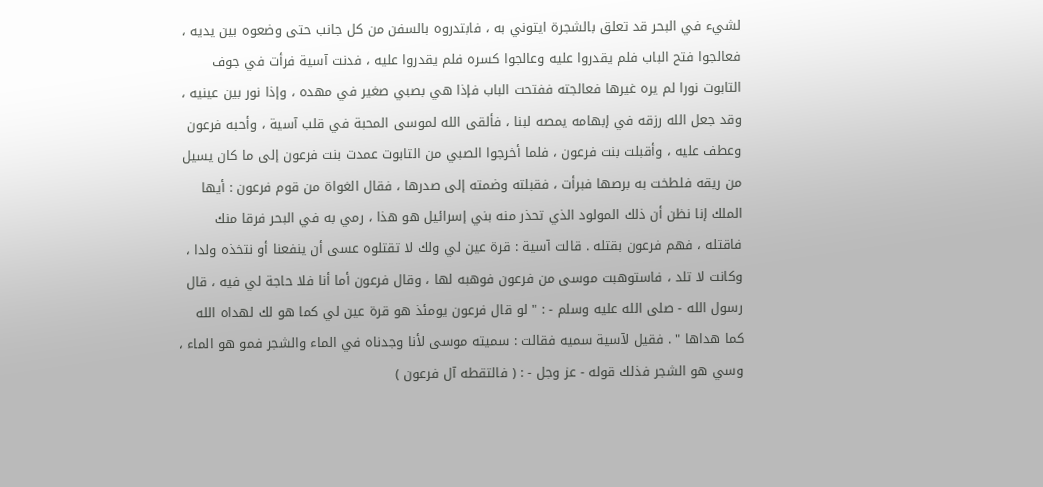لشيء في البحر قد تعلق بالشجرة ايتوني به ، فابتدروه بالسفن من كل جانب حتى وضعوه بين يديه ، فعالجوا فتح الباب فلم يقدروا عليه وعالجوا كسره فلم يقدروا عليه ، فدنت آسية فرأت في جوف التابوت نورا لم يره غيرها فعالجته ففتحت الباب فإذا هي بصبي صغير في مهده ، وإذا نور بين عينيه ، وقد جعل الله رزقه في إبهامه يمصه لبنا ، فألقى الله لموسى المحبة في قلب آسية ، وأحبه فرعون وعطف عليه ، وأقبلت بنت فرعون ، فلما أخرجوا الصبي من التابوت عمدت بنت فرعون إلى ما كان يسيل من ريقه فلطخت به برصها فبرأت ، فقبلته وضمته إلى صدرها ، فقال الغواة من قوم فرعون : أيها الملك إنا نظن أن ذلك المولود الذي تحذر منه بني إسرائيل هو هذا ، رمي به في البحر فرقا منك فاقتله ، فهم فرعون بقتله . قالت آسية : قرة عين لي ولك لا تقتلوه عسى أن ينفعنا أو نتخذه ولدا ، وكانت لا تلد ، فاستوهبت موسى من فرعون فوهبه لها ، وقال فرعون أما أنا فلا حاجة لي فيه ، قال رسول الله - صلى الله عليه وسلم - : " لو قال فرعون يومئذ هو قرة عين لي كما هو لك لهداه الله كما هداها " . فقيل لآسية سميه فقالت : سميته موسى لأنا وجدناه في الماء والشجر فمو هو الماء ، وسي هو الشجر فذلك قوله - عز وجل - : ( فالتقطه آل فرعون )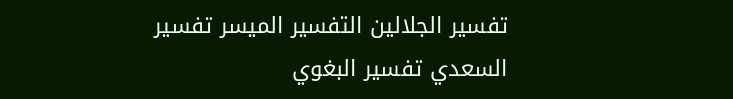تفسير الجلالين التفسير الميسر تفسير السعدي تفسير البغوي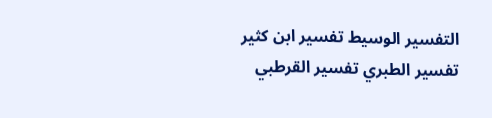التفسير الوسيط تفسير ابن كثير تفسير الطبري تفسير القرطبي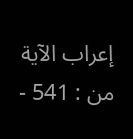إعراب الآية
من : 541 -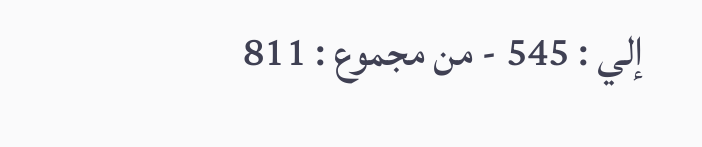إلي : 545 - من مجموع : 811